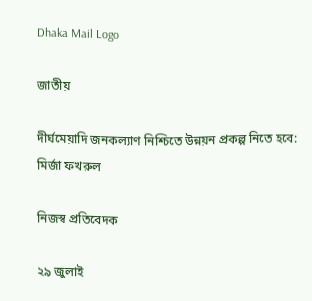Dhaka Mail Logo

জাতীয়

দীর্ঘমেয়াদি জনকল্যাণ নিশ্চিতে উন্নয়ন প্রকল্প নিতে হবে: মির্জা ফখরুল

নিজস্ব প্রতিবেদক

২৯ জুলাই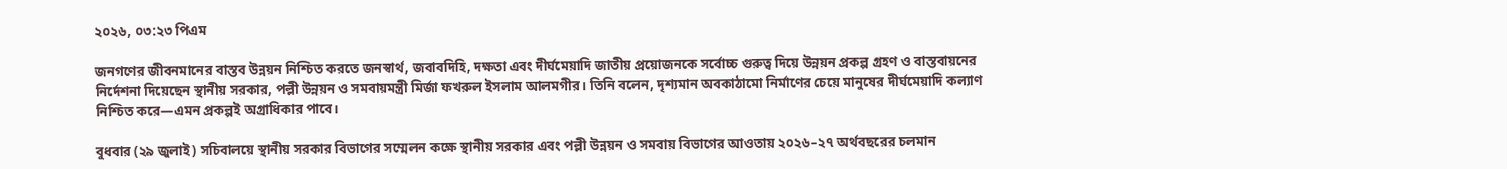২০২৬, ০৩:২৩ পিএম

জনগণের জীবনমানের বাস্তব উন্নয়ন নিশ্চিত করতে জনস্বার্থ, জবাবদিহি, দক্ষতা এবং দীর্ঘমেয়াদি জাতীয় প্রয়োজনকে সর্বোচ্চ গুরুত্ব দিয়ে উন্নয়ন প্রকল্প গ্রহণ ও বাস্তবায়নের নির্দেশনা দিয়েছেন স্থানীয় সরকার, পল্লী উন্নয়ন ও সমবায়মন্ত্রী মির্জা ফখরুল ইসলাম আলমগীর। তিনি বলেন, দৃশ্যমান অবকাঠামো নির্মাণের চেয়ে মানুষের দীর্ঘমেয়াদি কল্যাণ নিশ্চিত করে—এমন প্রকল্পই অগ্রাধিকার পাবে।

বুধবার (২৯ জুলাই) সচিবালয়ে স্থানীয় সরকার বিভাগের সম্মেলন কক্ষে স্থানীয় সরকার এবং পল্লী উন্নয়ন ও সমবায় বিভাগের আওতায় ২০২৬–২৭ অর্থবছরের চলমান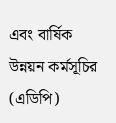এবং বার্ষিক উন্নয়ন কর্মসূচির (এডিপি)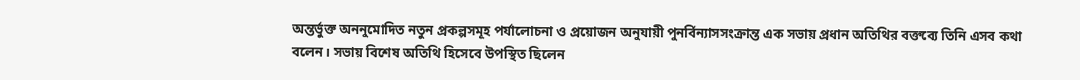অন্তর্ভুক্ত অননুমোদিত নতুন প্রকল্পসমূহ পর্যালোচনা ও প্রয়োজন অনুযায়ী পুনর্বিন্যাসসংক্রান্ত এক সভায় প্রধান অতিথির বক্তব্যে তিনি এসব কথা বলেন। সভায় বিশেষ অতিথি হিসেবে উপস্থিত ছিলেন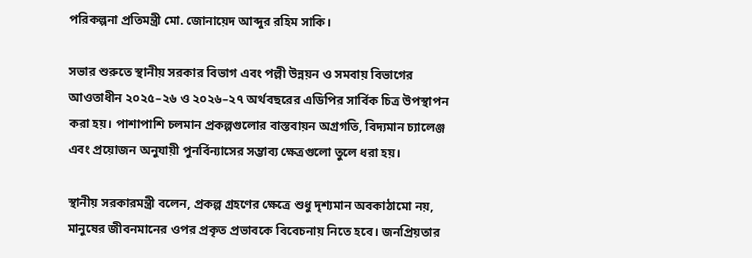পরিকল্পনা প্রতিমন্ত্রী মো. জোনায়েদ আব্দুর রহিম সাকি।

সভার শুরুতে স্থানীয় সরকার বিভাগ এবং পল্লী উন্নয়ন ও সমবায় বিভাগের আওতাধীন ২০২৫–২৬ ও ২০২৬–২৭ অর্থবছরের এডিপির সার্বিক চিত্র উপস্থাপন করা হয়। পাশাপাশি চলমান প্রকল্পগুলোর বাস্তবায়ন অগ্রগতি, বিদ্যমান চ্যালেঞ্জ এবং প্রয়োজন অনুযায়ী পুনর্বিন্যাসের সম্ভাব্য ক্ষেত্রগুলো তুলে ধরা হয়।

স্থানীয় সরকারমন্ত্রী বলেন, প্রকল্প গ্রহণের ক্ষেত্রে শুধু দৃশ্যমান অবকাঠামো নয়, মানুষের জীবনমানের ওপর প্রকৃত প্রভাবকে বিবেচনায় নিতে হবে। জনপ্রিয়তার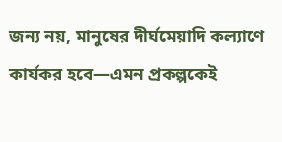জন্য নয়, মানুষের দীর্ঘমেয়াদি কল্যাণে কার্যকর হবে—এমন প্রকল্পকেই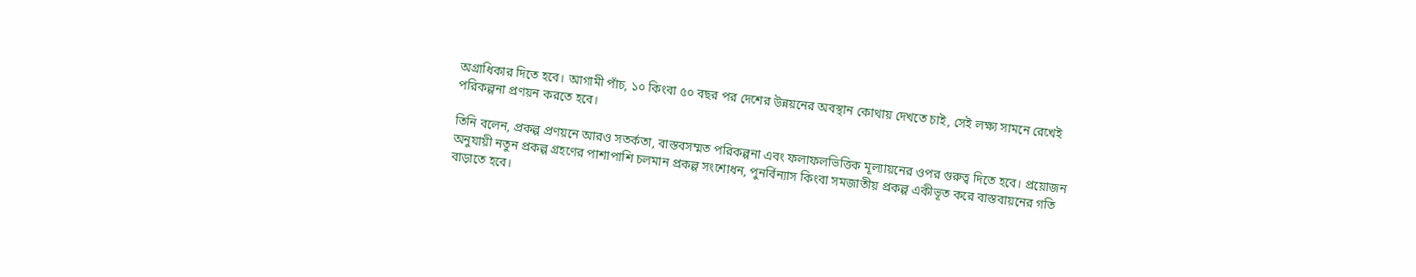অগ্রাধিকার দিতে হবে। আগামী পাঁচ, ১০ কিংবা ৫০ বছর পর দেশের উন্নয়নের অবস্থান কোথায় দেখতে চাই, সেই লক্ষ্য সামনে রেখেই পরিকল্পনা প্রণয়ন করতে হবে।

তিনি বলেন, প্রকল্প প্রণয়নে আরও সতর্কতা, বাস্তবসম্মত পরিকল্পনা এবং ফলাফলভিত্তিক মূল্যায়নের ওপর গুরুত্ব দিতে হবে। প্রয়োজন অনুযায়ী নতুন প্রকল্প গ্রহণের পাশাপাশি চলমান প্রকল্প সংশোধন, পুনর্বিন্যাস কিংবা সমজাতীয় প্রকল্প একীভূত করে বাস্তবায়নের গতি বাড়াতে হবে।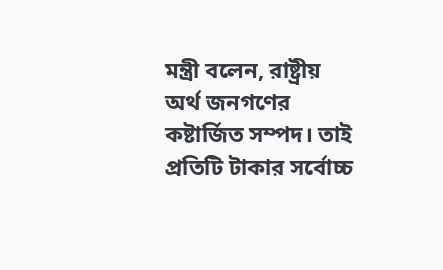মন্ত্রী বলেন, রাষ্ট্রীয় অর্থ জনগণের কষ্টার্জিত সম্পদ। তাই প্রতিটি টাকার সর্বোচ্চ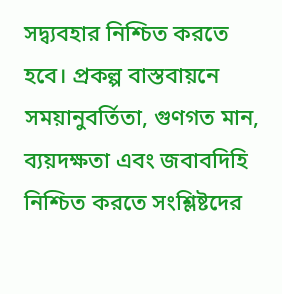সদ্ব্যবহার নিশ্চিত করতে হবে। প্রকল্প বাস্তবায়নে সময়ানুবর্তিতা, গুণগত মান, ব্যয়দক্ষতা এবং জবাবদিহি নিশ্চিত করতে সংশ্লিষ্টদের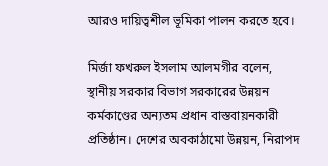আরও দায়িত্বশীল ভূমিকা পালন করতে হবে।

মির্জা ফখরুল ইসলাম আলমগীর বলেন, স্থানীয় সরকার বিভাগ সরকারের উন্নয়ন কর্মকাণ্ডের অন্যতম প্রধান বাস্তবায়নকারী প্রতিষ্ঠান। দেশের অবকাঠামো উন্নয়ন, নিরাপদ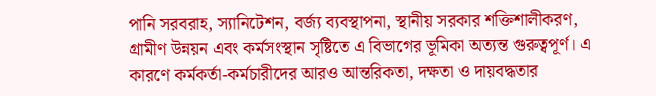পানি সরবরাহ, স্যানিটেশন, বর্জ্য ব্যবস্থাপনা, স্থানীয় সরকার শক্তিশালীকরণ, গ্রামীণ উন্নয়ন এবং কর্মসংস্থান সৃষ্টিতে এ বিভাগের ভূমিকা অত্যন্ত গুরুত্বপূর্ণ। এ কারণে কর্মকর্তা-কর্মচারীদের আরও আন্তরিকতা, দক্ষতা ও দায়বদ্ধতার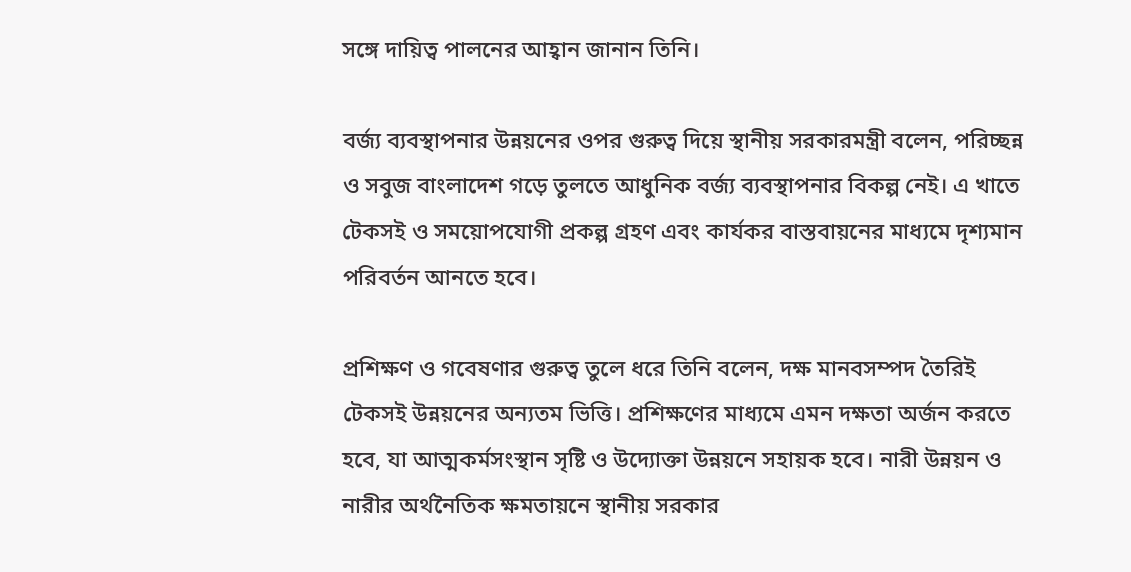সঙ্গে দায়িত্ব পালনের আহ্বান জানান তিনি।

বর্জ্য ব্যবস্থাপনার উন্নয়নের ওপর গুরুত্ব দিয়ে স্থানীয় সরকারমন্ত্রী বলেন, পরিচ্ছন্ন ও সবুজ বাংলাদেশ গড়ে তুলতে আধুনিক বর্জ্য ব্যবস্থাপনার বিকল্প নেই। এ খাতে টেকসই ও সময়োপযোগী প্রকল্প গ্রহণ এবং কার্যকর বাস্তবায়নের মাধ্যমে দৃশ্যমান পরিবর্তন আনতে হবে।

প্রশিক্ষণ ও গবেষণার গুরুত্ব তুলে ধরে তিনি বলেন, দক্ষ মানবসম্পদ তৈরিই টেকসই উন্নয়নের অন্যতম ভিত্তি। প্রশিক্ষণের মাধ্যমে এমন দক্ষতা অর্জন করতে হবে, যা আত্মকর্মসংস্থান সৃষ্টি ও উদ্যোক্তা উন্নয়নে সহায়ক হবে। নারী উন্নয়ন ও নারীর অর্থনৈতিক ক্ষমতায়নে স্থানীয় সরকার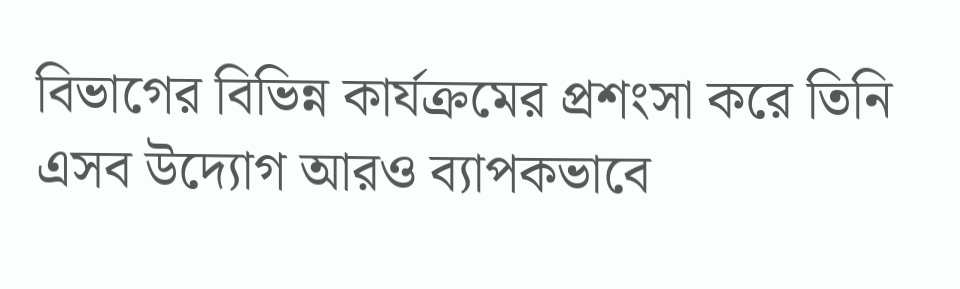বিভাগের বিভিন্ন কার্যক্রমের প্রশংসা করে তিনি এসব উদ্যোগ আরও ব্যাপকভাবে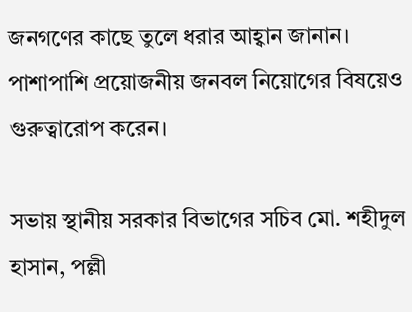জনগণের কাছে তুলে ধরার আহ্বান জানান। পাশাপাশি প্রয়োজনীয় জনবল নিয়োগের বিষয়েও গুরুত্বারোপ করেন।

সভায় স্থানীয় সরকার বিভাগের সচিব মো. শহীদুল হাসান, পল্লী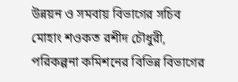উন্নয়ন ও সমবায় বিভাগের সচিব মোহাং শওকত রশীদ চৌধুরী, পরিকল্পনা কমিশনের বিভিন্ন বিভাগের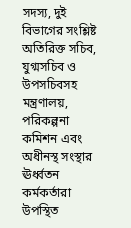সদস্য, দুই বিভাগের সংশ্লিষ্ট অতিরিক্ত সচিব, যুগ্মসচিব ও উপসচিবসহ মন্ত্রণালয়, পরিকল্পনা কমিশন এবং অধীনস্থ সংস্থার ঊর্ধ্বতন কর্মকর্তারা উপস্থিত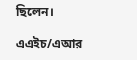ছিলেন।

এএইচ/এআর